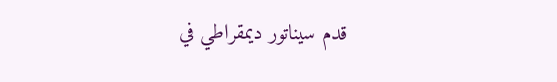قدم سيناتور ديمقراطي في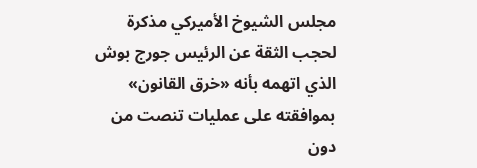مجلس الشيوخ الأميركي مذكرة لحجب الثقة عن الرئيس جورج بوش الذي اتهمه بأنه «خرق القانون» بموافقته على عمليات تنصت من دون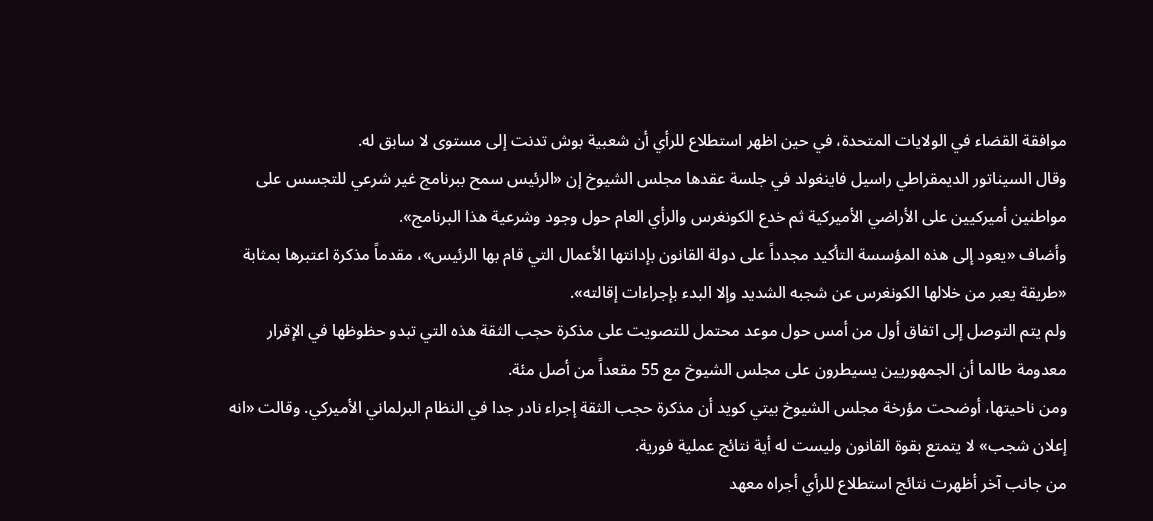موافقة القضاء في الولايات المتحدة، في حين اظهر استطلاع للرأي أن شعبية بوش تدنت إلى مستوى لا سابق له.
وقال السيناتور الديمقراطي راسيل فاينغولد في جلسة عقدها مجلس الشيوخ إن «الرئيس سمح ببرنامج غير شرعي للتجسس على مواطنين أميركيين على الأراضي الأميركية ثم خدع الكونغرس والرأي العام حول وجود وشرعية هذا البرنامج».
وأضاف «يعود إلى هذه المؤسسة التأكيد مجدداً على دولة القانون بإدانتها الأعمال التي قام بها الرئيس»، مقدماً مذكرة اعتبرها بمثابة «طريقة يعبر من خلالها الكونغرس عن شجبه الشديد وإلا البدء بإجراءات إقالته».
ولم يتم التوصل إلى اتفاق أول من أمس حول موعد محتمل للتصويت على مذكرة حجب الثقة هذه التي تبدو حظوظها في الإقرار معدومة طالما أن الجمهوريين يسيطرون على مجلس الشيوخ مع 55 مقعداً من أصل مئة.
ومن ناحيتها، أوضحت مؤرخة مجلس الشيوخ بيتي كويد أن مذكرة حجب الثقة إجراء نادر جدا في النظام البرلماني الأميركي. وقالت «انه إعلان شجب» لا يتمتع بقوة القانون وليست له أية نتائج عملية فورية.
من جانب آخر أظهرت نتائج استطلاع للرأي أجراه معهد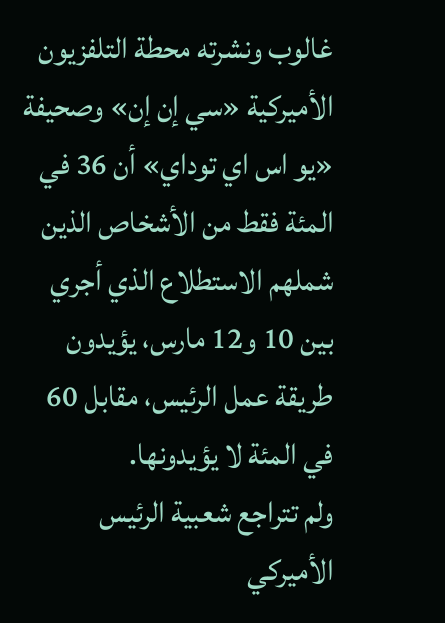غالوب ونشرته محطة التلفزيون الأميركية «سي إن إن» وصحيفة «يو اس اي توداي» أن 36 في المئة فقط من الأشخاص الذين شملهم الاستطلاع الذي أجري بين 10 و12 مارس، يؤيدون طريقة عمل الرئيس، مقابل 60 في المئة لا يؤيدونها.
ولم تتراجع شعبية الرئيس الأميركي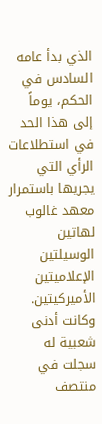الذي بدأ عامه السادس في الحكم، يوماً إلى هذا الحد في استطلاعات الرأي التي يجريها باستمرار معهد غالوب لهاتين الوسيلتين الإعلاميتين الأميركيتين. وكانت أدنى شعبية له سجلت في منتصف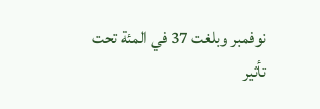نوفمبر وبلغت 37 في المئة تحت تأثير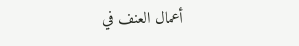أعمال العنف في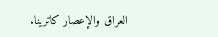العراق والإعصار كاترينا.